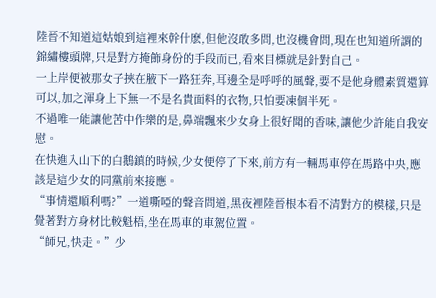陸晉不知道這姑娘到這裡來幹什麽,但他沒敢多問,也沒機會問,現在也知道所謂的錦繡樓頭牌,只是對方掩飾身份的手段而已,看來目標就是針對自己。
一上岸便被那女子挾在腋下一路狂奔,耳邊全是呼呼的風聲,要不是他身體素質還算可以,加之渾身上下無一不是名貴面料的衣物,只怕要凍個半死。
不過唯一能讓他苦中作樂的是,鼻端飄來少女身上很好聞的香味,讓他少許能自我安慰。
在快進入山下的白鵝鎮的時候,少女便停了下來,前方有一輛馬車停在馬路中央,應該是這少女的同黨前來接應。
“事情還順利嗎?”一道嘶啞的聲音問道,黑夜裡陸晉根本看不清對方的模樣,只是覺著對方身材比較魁梧,坐在馬車的車駕位置。
“師兄,快走。”少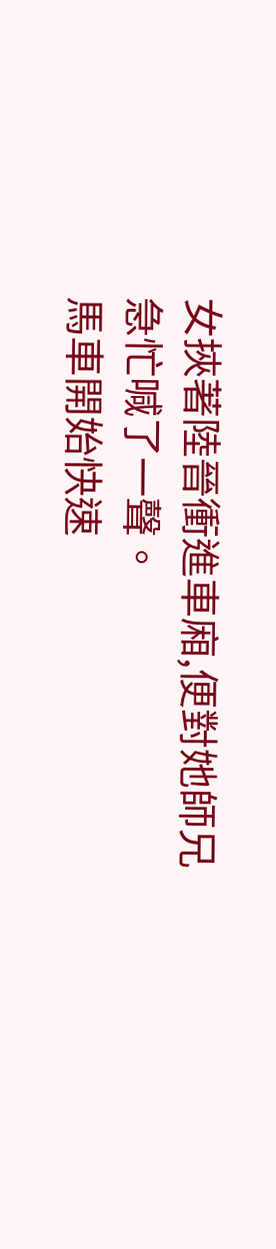女挾著陸晉衝進車廂,便對她師兄急忙喊了一聲。
馬車開始快速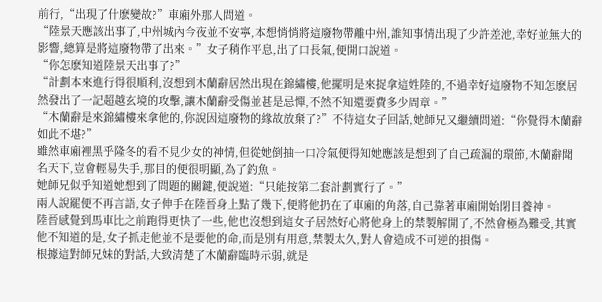前行,“出現了什麽變故?”車廂外那人問道。
“陸景天應該出事了,中州城內今夜並不安寧,本想悄悄將這廢物帶離中州,誰知事情出現了少許差池,幸好並無大的影響,總算是將這廢物帶了出來。”女子稍作平息,出了口長氣,便開口說道。
“你怎麽知道陸景天出事了?”
“計劃本來進行得很順利,沒想到木蘭辭居然出現在錦繡樓,他擺明是來捉拿這姓陸的,不過幸好這廢物不知怎麽居然發出了一記超越玄境的攻擊,讓木蘭辭受傷並甚是忌憚,不然不知還要費多少周章。”
“木蘭辭是來錦繡樓來拿他的,你說因這廢物的緣故放棄了?”不待這女子回話,她師兄又繼續問道:“你覺得木蘭辭如此不堪?”
雖然車廂裡黑乎隆冬的看不見少女的神情,但從她倒抽一口冷氣便得知她應該是想到了自己疏漏的環節,木蘭辭聞名天下,豈會輕易失手,那目的便很明顯,為了釣魚。
她師兄似乎知道她想到了問題的關鍵,便說道:“只能按第二套計劃實行了。”
兩人說罷便不再言語,女子伸手在陸晉身上點了幾下,便將他扔在了車廂的角落,自己靠著車廂開始閉目養神。
陸晉感覺到馬車比之前跑得更快了一些,他也沒想到這女子居然好心將他身上的禁製解開了,不然會極為難受,其實他不知道的是,女子抓走他並不是要他的命,而是別有用意,禁製太久,對人會造成不可逆的損傷。
根據這對師兄妹的對話,大致清楚了木蘭辭臨時示弱,就是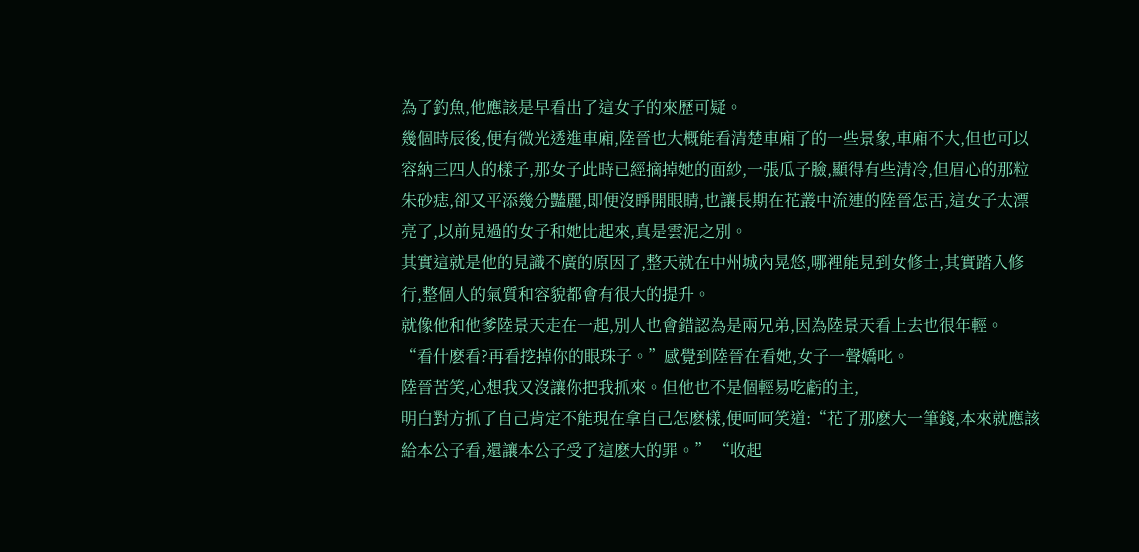為了釣魚,他應該是早看出了這女子的來歷可疑。
幾個時辰後,便有微光透進車廂,陸晉也大概能看清楚車廂了的一些景象,車廂不大,但也可以容納三四人的樣子,那女子此時已經摘掉她的面紗,一張瓜子臉,顯得有些清冷,但眉心的那粒朱砂痣,卻又平添幾分豔麗,即便沒睜開眼睛,也讓長期在花叢中流連的陸晉怎舌,這女子太漂亮了,以前見過的女子和她比起來,真是雲泥之別。
其實這就是他的見識不廣的原因了,整天就在中州城內晃悠,哪裡能見到女修士,其實踏入修行,整個人的氣質和容貌都會有很大的提升。
就像他和他爹陸景天走在一起,別人也會錯認為是兩兄弟,因為陸景天看上去也很年輕。
“看什麽看?再看挖掉你的眼珠子。”感覺到陸晉在看她,女子一聲嬌叱。
陸晉苦笑,心想我又沒讓你把我抓來。但他也不是個輕易吃虧的主,
明白對方抓了自己肯定不能現在拿自己怎麽樣,便呵呵笑道:“花了那麽大一筆錢,本來就應該給本公子看,還讓本公子受了這麽大的罪。” “收起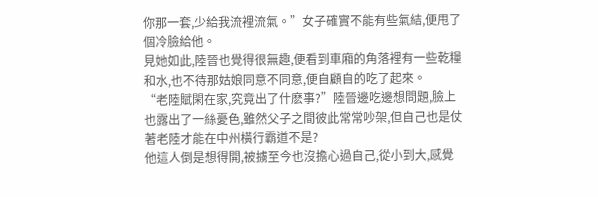你那一套,少給我流裡流氣。”女子確實不能有些氣結,便甩了個冷臉給他。
見她如此,陸晉也覺得很無趣,便看到車廂的角落裡有一些乾糧和水,也不待那姑娘同意不同意,便自顧自的吃了起來。
“老陸賦閑在家,究竟出了什麽事?”陸晉邊吃邊想問題,臉上也露出了一絲憂色,雖然父子之間彼此常常吵架,但自己也是仗著老陸才能在中州橫行霸道不是?
他這人倒是想得開,被擄至今也沒擔心過自己,從小到大,感覺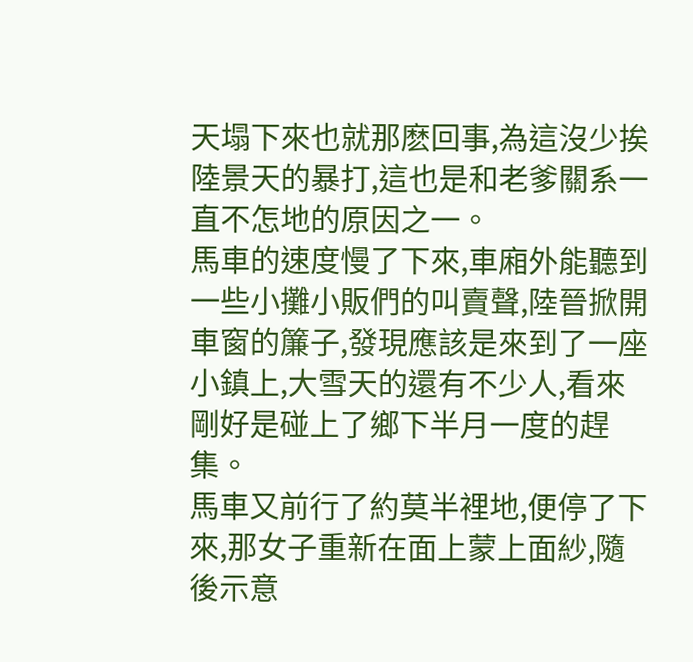天塌下來也就那麽回事,為這沒少挨陸景天的暴打,這也是和老爹關系一直不怎地的原因之一。
馬車的速度慢了下來,車廂外能聽到一些小攤小販們的叫賣聲,陸晉掀開車窗的簾子,發現應該是來到了一座小鎮上,大雪天的還有不少人,看來剛好是碰上了鄉下半月一度的趕集。
馬車又前行了約莫半裡地,便停了下來,那女子重新在面上蒙上面紗,隨後示意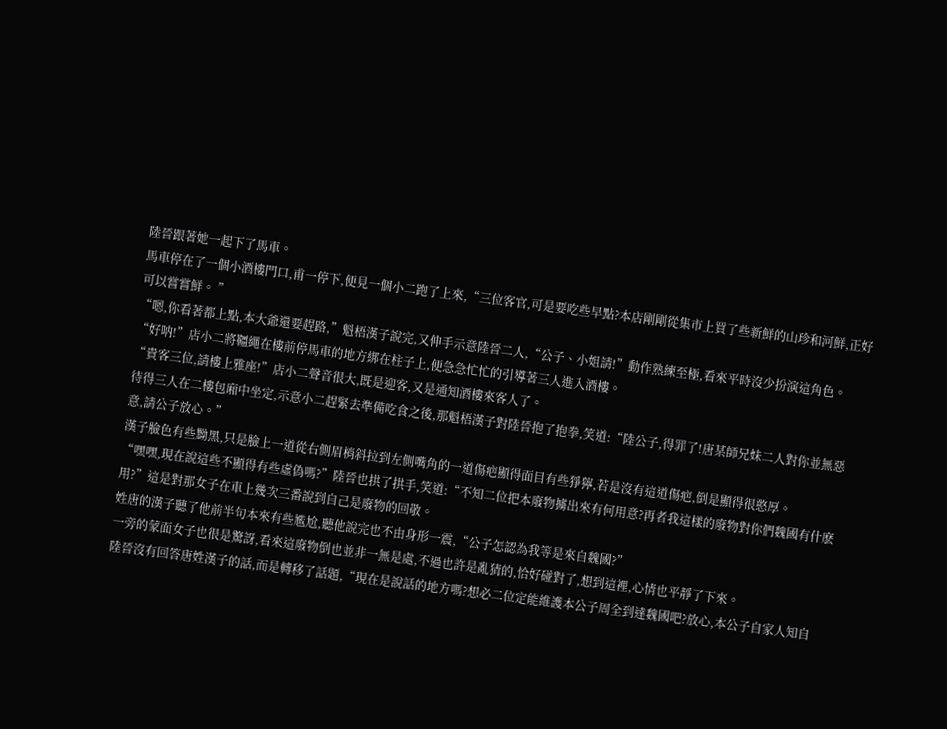陸晉跟著她一起下了馬車。
馬車停在了一個小酒樓門口,甫一停下,便見一個小二跑了上來,“三位客官,可是要吃些早點?本店剛剛從集市上買了些新鮮的山珍和河鮮,正好可以嘗嘗鮮。 ”
“嗯,你看著都上點,本大爺還要趕路,”魁梧漢子說完,又伸手示意陸晉二人,“公子、小姐請!”動作熟練至極,看來平時沒少扮演這角色。
“好呐!”店小二將韁繩在樓前停馬車的地方綁在柱子上,便急急忙忙的引導著三人進入酒樓。
“貴客三位,請樓上雅座!”店小二聲音很大,既是迎客,又是通知酒樓來客人了。
待得三人在二樓包廂中坐定,示意小二趕緊去準備吃食之後,那魁梧漢子對陸晉抱了抱拳,笑道:“陸公子,得罪了!唐某師兄妹二人對你並無惡意,請公子放心。”
漢子臉色有些黝黑,只是臉上一道從右側眉梢斜拉到左側嘴角的一道傷疤顯得面目有些猙獰,若是沒有這道傷疤,倒是顯得很憨厚。
“嘿嘿,現在說這些不顯得有些虛偽嗎?”陸晉也拱了拱手,笑道:“不知二位把本廢物擄出來有何用意?再者我這樣的廢物對你們魏國有什麽用?”這是對那女子在車上幾次三番說到自己是廢物的回敬。
姓唐的漢子聽了他前半句本來有些尷尬,聽他說完也不由身形一震,“公子怎認為我等是來自魏國?”
一旁的蒙面女子也很是驚訝,看來這廢物倒也並非一無是處,不過也許是亂猜的,恰好碰對了,想到這裡,心情也平靜了下來。
陸晉沒有回答唐姓漢子的話,而是轉移了話題,“現在是說話的地方嗎?想必二位定能維護本公子周全到達魏國吧?放心,本公子自家人知自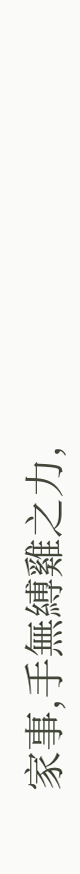家事,手無縛雞之力,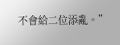不會給二位添亂。”